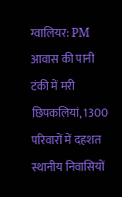ग्वालियर: PM आवास की पानी टंकी में मरी छिपकलियां, 1300 परिवारों में दहशत
स्थानीय निवासियों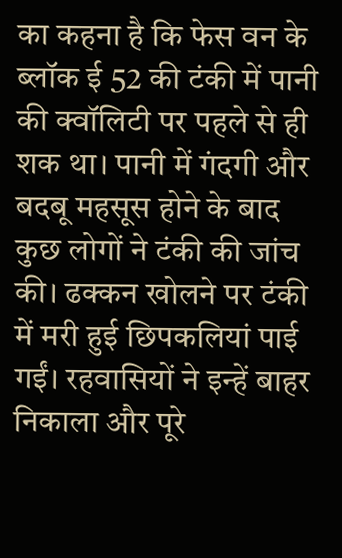का कहना है कि फेस वन के ब्लॉक ई 52 की टंकी में पानी की क्वॉलिटी पर पहले से ही शक था। पानी में गंदगी और बदबू महसूस होने के बाद कुछ लोगों ने टंकी की जांच की। ढक्कन खोलने पर टंकी में मरी हुई छिपकलियां पाई गईं। रहवासियों ने इन्हें बाहर निकाला और पूरे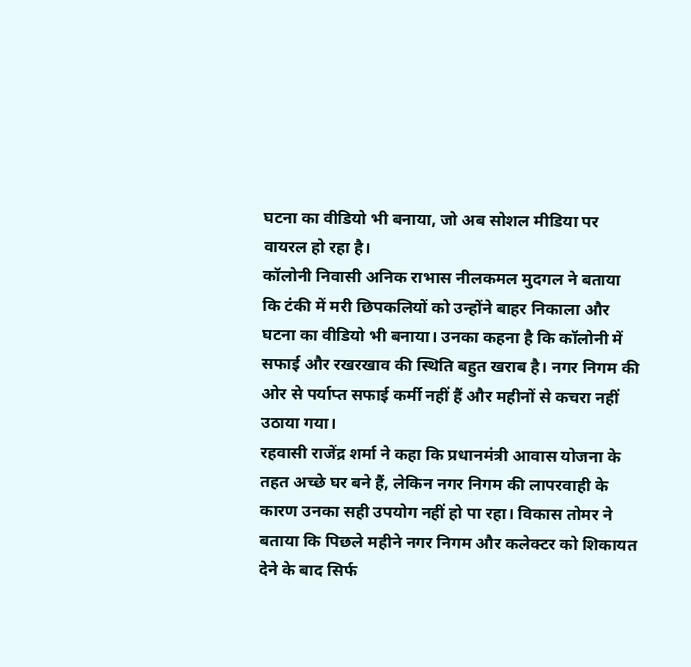घटना का वीडियो भी बनाया, जो अब सोशल मीडिया पर वायरल हो रहा है।
कॉलोनी निवासी अनिक राभास नीलकमल मुदगल ने बताया कि टंकी में मरी छिपकलियों को उन्होंने बाहर निकाला और घटना का वीडियो भी बनाया। उनका कहना है कि कॉलोनी में सफाई और रखरखाव की स्थिति बहुत खराब है। नगर निगम की ओर से पर्याप्त सफाई कर्मी नहीं हैं और महीनों से कचरा नहीं उठाया गया।
रहवासी राजेंद्र शर्मा ने कहा कि प्रधानमंत्री आवास योजना के तहत अच्छे घर बने हैं, लेकिन नगर निगम की लापरवाही के कारण उनका सही उपयोग नहीं हो पा रहा। विकास तोमर ने बताया कि पिछले महीने नगर निगम और कलेक्टर को शिकायत देने के बाद सिर्फ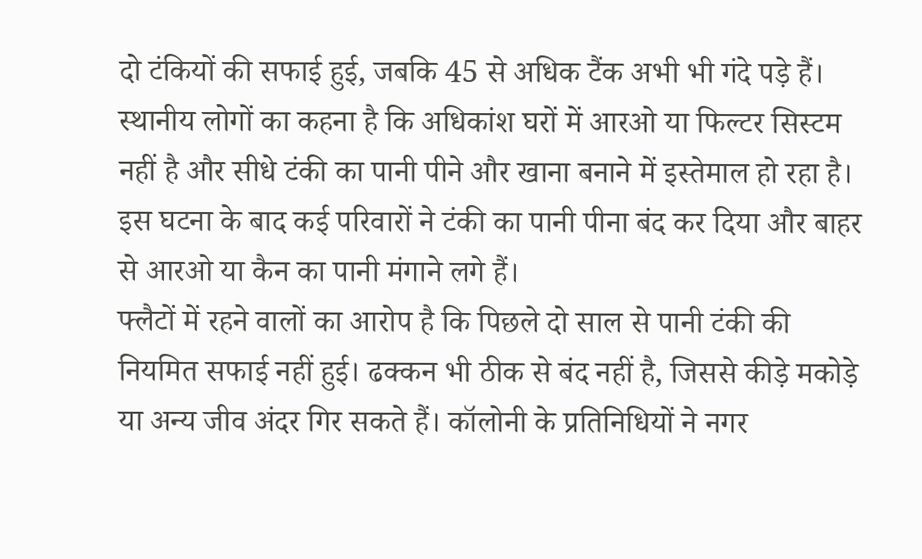दो टंकियों की सफाई हुई, जबकि 45 से अधिक टैंक अभी भी गंदे पड़े हैं।
स्थानीय लोगों का कहना है कि अधिकांश घरों में आरओ या फिल्टर सिस्टम नहीं है और सीधे टंकी का पानी पीने और खाना बनाने में इस्तेमाल हो रहा है। इस घटना के बाद कई परिवारों ने टंकी का पानी पीना बंद कर दिया और बाहर से आरओ या कैन का पानी मंगाने लगे हैं।
फ्लैटों में रहने वालों का आरोप है कि पिछले दो साल से पानी टंकी की नियमित सफाई नहीं हुई। ढक्कन भी ठीक से बंद नहीं है, जिससे कीड़े मकोड़े या अन्य जीव अंदर गिर सकते हैं। कॉलोनी के प्रतिनिधियों ने नगर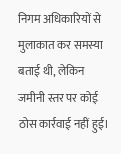निगम अधिकारियों से मुलाकात कर समस्या बताई थी, लेकिन जमीनी स्तर पर कोई ठोस कार्रवाई नहीं हुई।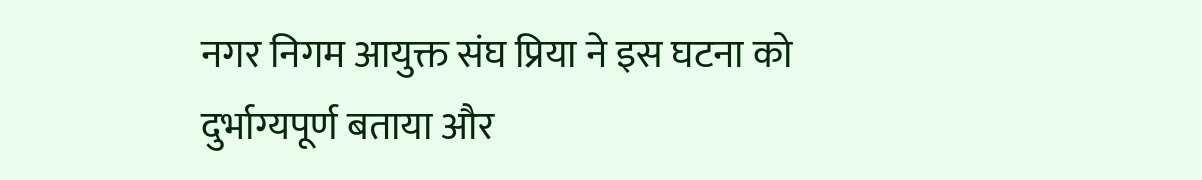नगर निगम आयुक्त संघ प्रिया ने इस घटना को दुर्भाग्यपूर्ण बताया और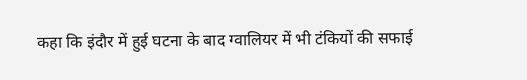कहा कि इंदौर में हुई घटना के बाद ग्वालियर में भी टंकियों की सफाई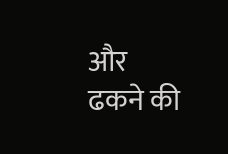और ढकने की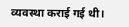व्यवस्था कराई गई थी।